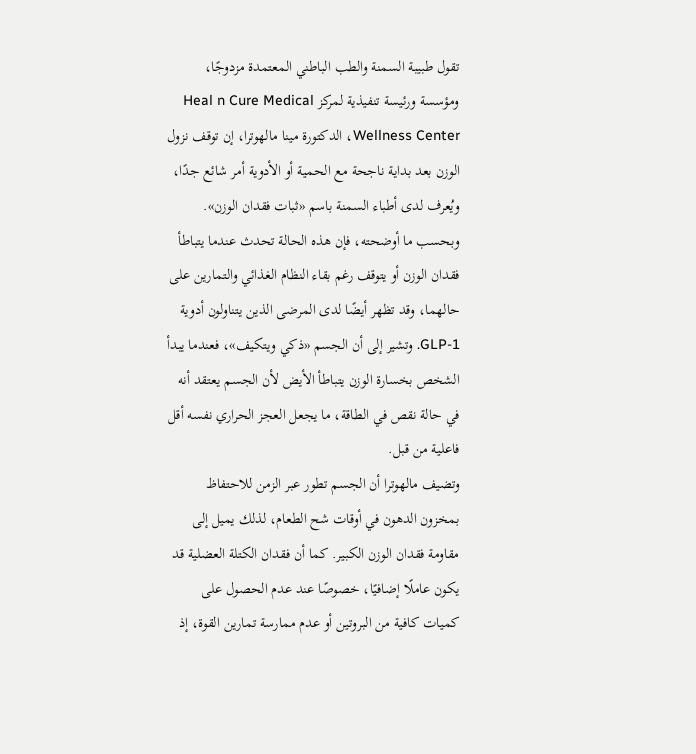تقول طبيبة السمنة والطب الباطني المعتمدة مزدوجًا، ومؤسسة ورئيسة تنفيذية لمركز Heal n Cure Medical Wellness Center، الدكتورة مينا مالهوترا، إن توقف نزول الوزن بعد بداية ناجحة مع الحمية أو الأدوية أمر شائع جدًا، ويُعرف لدى أطباء السمنة باسم «ثبات فقدان الوزن».
وبحسب ما أوضحته، فإن هذه الحالة تحدث عندما يتباطأ فقدان الوزن أو يتوقف رغم بقاء النظام الغذائي والتمارين على حالهما، وقد تظهر أيضًا لدى المرضى الذين يتناولون أدوية GLP-1. وتشير إلى أن الجسم «ذكي ويتكيف»، فعندما يبدأ الشخص بخسارة الوزن يتباطأ الأيض لأن الجسم يعتقد أنه في حالة نقص في الطاقة، ما يجعل العجز الحراري نفسه أقل فاعلية من قبل.
وتضيف مالهوترا أن الجسم تطور عبر الزمن للاحتفاظ بمخزون الدهون في أوقات شح الطعام، لذلك يميل إلى مقاومة فقدان الوزن الكبير. كما أن فقدان الكتلة العضلية قد يكون عاملًا إضافيًا، خصوصًا عند عدم الحصول على كميات كافية من البروتين أو عدم ممارسة تمارين القوة، إذ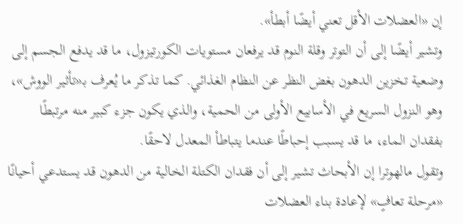إن «العضلات الأقل تعني أيضًا أبطأ».
وتشير أيضًا إلى أن التوتر وقلة النوم قد يرفعان مستويات الكورتيزول، ما قد يدفع الجسم إلى وضعية تخزين الدهون بغض النظر عن النظام الغذائي. كما تذكر ما يُعرف بـ«تأثير الووش»، وهو النزول السريع في الأسابيع الأولى من الحمية، والذي يكون جزء كبير منه مرتبطًا بفقدان الماء، ما قد يسبب إحباطًا عندما يتباطأ المعدل لاحقًا.
وتقول مالهوترا إن الأبحاث تشير إلى أن فقدان الكتلة الخالية من الدهون قد يستدعي أحيانًا «مرحلة تعافٍ» لإعادة بناء العضلات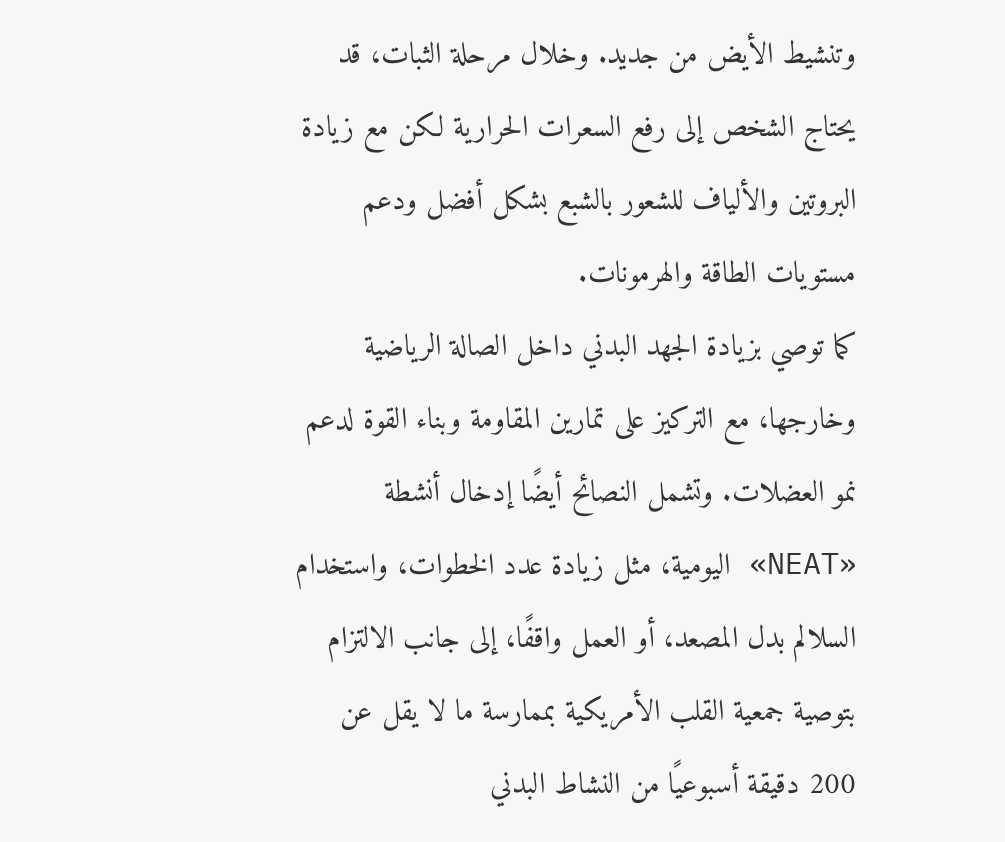وتنشيط الأيض من جديد. وخلال مرحلة الثبات، قد يحتاج الشخص إلى رفع السعرات الحرارية لكن مع زيادة البروتين والألياف للشعور بالشبع بشكل أفضل ودعم مستويات الطاقة والهرمونات.
كما توصي بزيادة الجهد البدني داخل الصالة الرياضية وخارجها، مع التركيز على تمارين المقاومة وبناء القوة لدعم نمو العضلات. وتشمل النصائح أيضًا إدخال أنشطة «NEAT» اليومية، مثل زيادة عدد الخطوات، واستخدام السلالم بدل المصعد، أو العمل واقفًا، إلى جانب الالتزام بتوصية جمعية القلب الأمريكية بممارسة ما لا يقل عن 200 دقيقة أسبوعيًا من النشاط البدني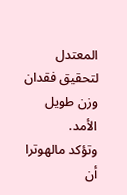المعتدل لتحقيق فقدان وزن طويل الأمد.
وتؤكد مالهوترا أن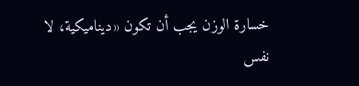خسارة الوزن يجب أن تكون «ديناميكية، لا نفس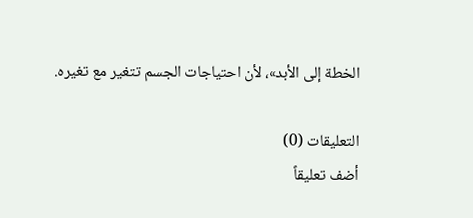الخطة إلى الأبد»، لأن احتياجات الجسم تتغير مع تغيره.

التعليقات (0)
أضف تعليقاً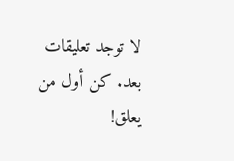لا توجد تعليقات بعد. كن أول من يعلق!